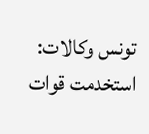تونس وكالات: استخدمت قوات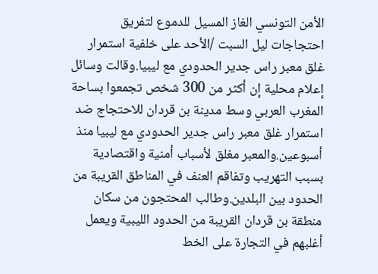الأمن التونسي الغاز المسيل للدموع لتفريق احتجاجات ليل السبت /الأحد على خلفية استمرار غلق معبر راس جدير الحدودي مع ليبيا.وقالت وسائل إعلام محلية إن أكثر من 300 شخص تجمعوا بساحة المغرب العربي وسط مدينة بن قردان للاحتجاج ضد استمرار غلق معبر راس جدير الحدودي مع ليبيا منذ أسبوعين.والمعبر مغلق لأسباب أمنية واقتصادية بسبب التهريب وتفاقم العنف في المناطق القريبة من الحدود بين البلدين.وطالب المحتجون من سكان منطقة بن قردان القريبة من الحدود الليبية ويعمل أغلبهم في التجارة على الخط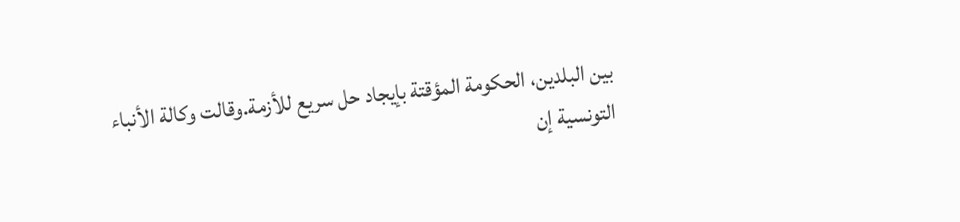بين البلدين، الحكومة المؤقتة بإيجاد حل سريع للأزمة.وقالت وكالة الأنباء التونسية إن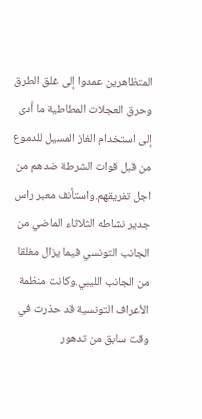المتظاهرين عمدوا إلى غلق الطرق وحرق العجلات المطاطية ما أدى إلى استخدام الغاز المسيل للدموع من قبل قوات الشرطة ضدهم من اجل تفريقهم.واستأنف معبر راس جدير نشاطه الثلاثاء الماضي من الجانب التونسي فيما يزال مغلقا من الجانب الليبي.وكانت منظمة الأعراف التونسية قد حذرت في وقت سابق من تدهور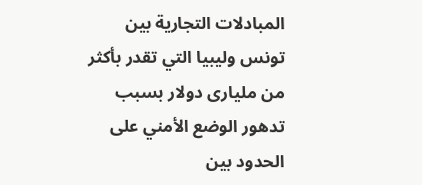المبادلات التجارية بين تونس وليبيا التي تقدر بأكثر من مليارى دولار بسبب تدهور الوضع الأمني على الحدود بين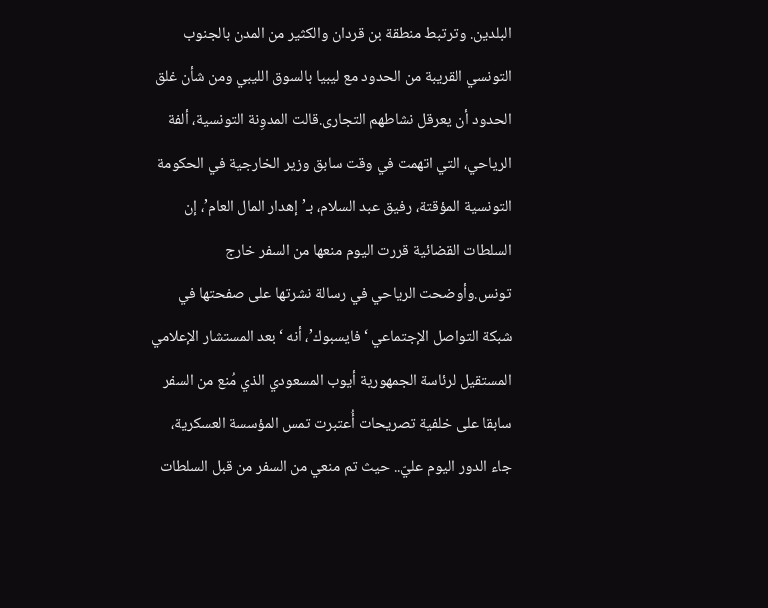البلدين. وترتبط منطقة بن قردان والكثير من المدن بالجنوب التونسي القريبة من الحدود مع ليبيا بالسوق الليبي ومن شأن غلق الحدود أن يعرقل نشاطهم التجارى.قالت المدوِنة التونسية، ألفة الرياحي، التي اتهمت في وقت سابق وزير الخارجية في الحكومة التونسية المؤقتة، رفيق عبد السلام، بـ’إهدار المال العام’، إن السلطات القضائية قررت اليوم منعها من السفر خارج تونس.وأوضحت الرياحي في رسالة نشرتها على صفحتها في شبكة التواصل الإجتماعي ‘فايسبوك’، أنه ‘بعد المستشار الإعلامي المستقيل لرئاسة الجمهورية أيوب المسعودي الذي مُنع من السفر سابقا على خلفية تصريحات أُعتبرت تمس المؤسسة العسكرية، جاء الدور اليوم عليّ.. حيث تم منعي من السفر من قبل السلطات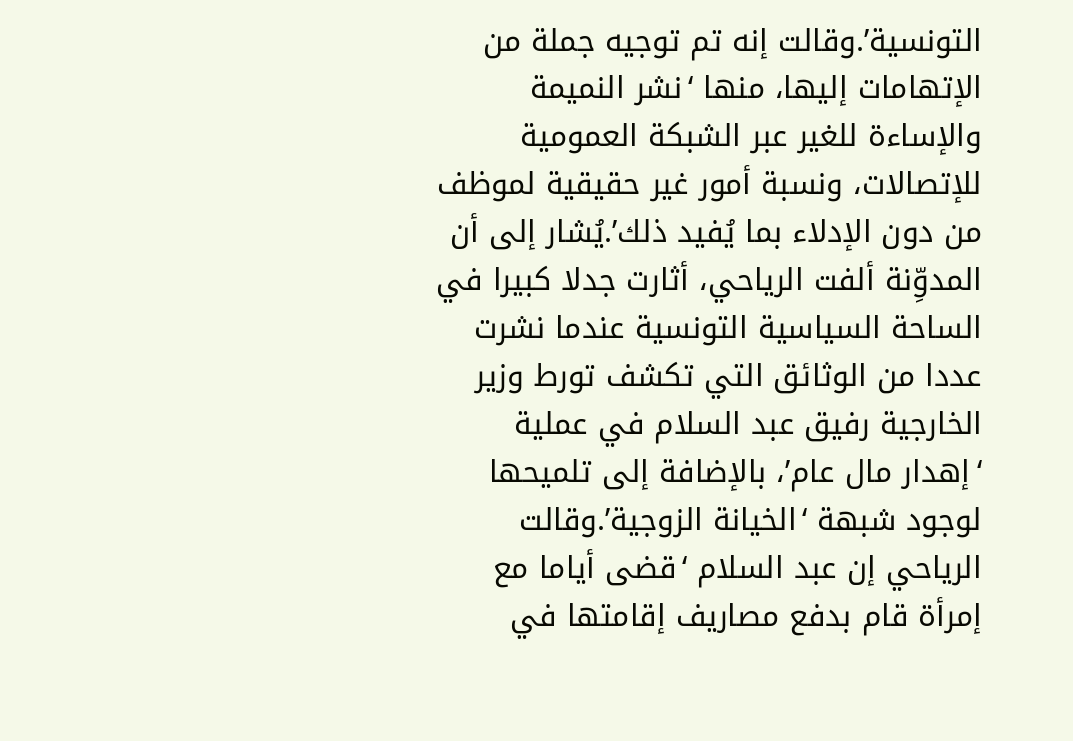التونسية’.وقالت إنه تم توجيه جملة من الإتهامات إليها، منها ‘نشر النميمة والإساءة للغير عبر الشبكة العمومية للإتصالات، ونسبة أمور غير حقيقية لموظف من دون الإدلاء بما يُفيد ذلك’.يُشار إلى أن المدوِّنة ألفت الرياحي، أثارت جدلا كبيرا في الساحة السياسية التونسية عندما نشرت عددا من الوثائق التي تكشف تورط وزير الخارجية رفيق عبد السلام في عملية ‘إهدار مال عام’، بالإضافة إلى تلميحها لوجود شبهة ‘الخيانة الزوجية’.وقالت الرياحي إن عبد السلام ‘قضى أياما مع إمرأة قام بدفع مصاريف إقامتها في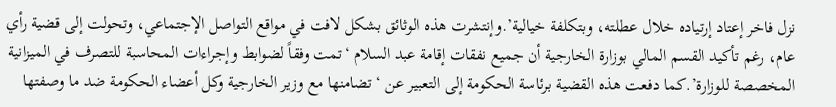نزل فاخر إعتاد إرتياده خلال عطلته، وبتكلفة خيالية’.وإنتشرت هذه الوثائق بشكل لافت في مواقع التواصل الإجتماعي، وتحولت إلى قضية رأي عام، رغم تأكيد القسم المالي بوزارة الخارجية أن جميع نفقات إقامة عبد السلام ‘تمت وفقاً لضوابط وإجراءات المحاسبة للتصرف في الميزانية المخصصة للوزارة’.كما دفعت هذه القضية برئاسة الحكومة إلى التعبير عن ‘تضامنها مع وزير الخارجية وكل أعضاء الحكومة ضد ما وصفتها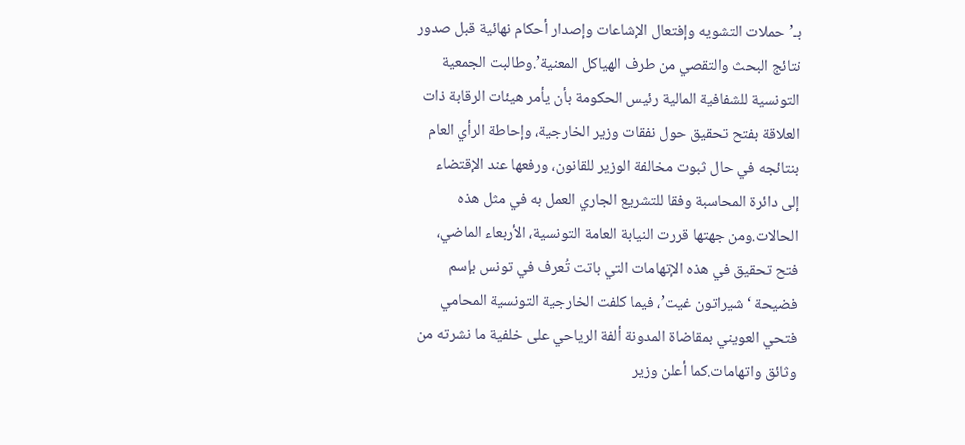بـ’حملات التشويه وإفتعال الإشاعات وإصدار أحكام نهائية قبل صدور نتائج البحث والتقصي من طرف الهياكل المعنية’.وطالبت الجمعية التونسية للشفافية المالية رئيس الحكومة بأن يأمر هيئات الرقابة ذات العلاقة بفتح تحقيق حول نفقات وزير الخارجية، وإحاطة الرأي العام بنتائجه في حال ثبوت مخالفة الوزير للقانون، ورفعها عند الإقتضاء إلى دائرة المحاسبة وفقا للتشريع الجاري العمل به في مثل هذه الحالات.ومن جهتها قررت النيابة العامة التونسية، الأربعاء الماضي، فتح تحقيق في هذه الإتهامات التي باتت تُعرف في تونس بإسم فضيحة ‘شيراتون غيت’، فيما كلفت الخارجية التونسية المحامي فتحي العويني بمقاضاة المدونة ألفة الرياحي على خلفية ما نشرته من وثائق واتهامات.كما أعلن وزير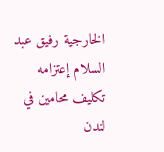الخارجية رفيق عبد السلام إعتزامه تكليف محامين في لندن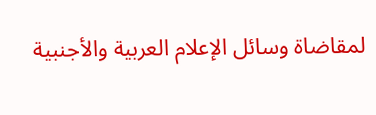لمقاضاة وسائل الإعلام العربية والأجنبية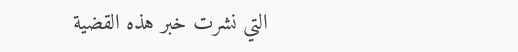التي نشرت خبر هذه القضية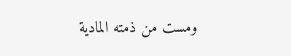ومست من ذمته المادية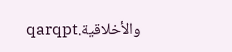والأخلاقية.qarqpt